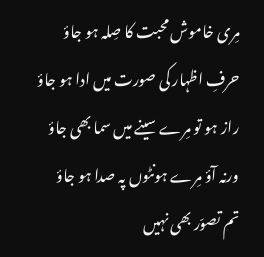مِری خاموش محبت کا صِلہ ہو جاؤ
حرفِ اظہار کی صورت میں ادا ہو جاؤ
راز ہو تو مِرے سینے میں سما بھی جاؤ
ورنہ آؤ مِرے ہونٹوں پہ صدا ہو جاؤ
تم تصوّر بھی نہیں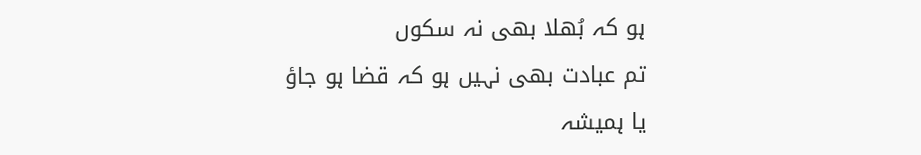ہو کہ بُھلا بھی نہ سکوں
تم عبادت بھی نہیں ہو کہ قضا ہو جاؤ
یا ہمیشہ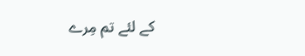کے لئے تم مِرے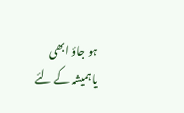ہو جاؤ ابھی
یا ہمیشہ کے لئے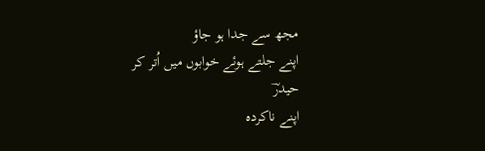مجھ سے جدا ہو جاؤ
اپنے جلتے ہوئے خوابوں میں اُتر کر حیدرؔ
اپنے ناکردہ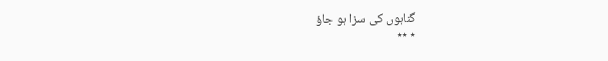گناہوں کی سزا ہو جاؤ
٭ ٭٭